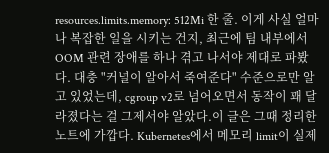resources.limits.memory: 512Mi 한 줄. 이게 사실 얼마나 복잡한 일을 시키는 건지, 최근에 팀 내부에서 OOM 관련 장애를 하나 겪고 나서야 제대로 파봤다. 대충 "커널이 알아서 죽여준다" 수준으로만 알고 있었는데, cgroup v2로 넘어오면서 동작이 꽤 달라졌다는 걸 그제서야 알았다.이 글은 그때 정리한 노트에 가깝다. Kubernetes에서 메모리 limit이 실제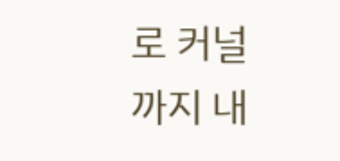로 커널까지 내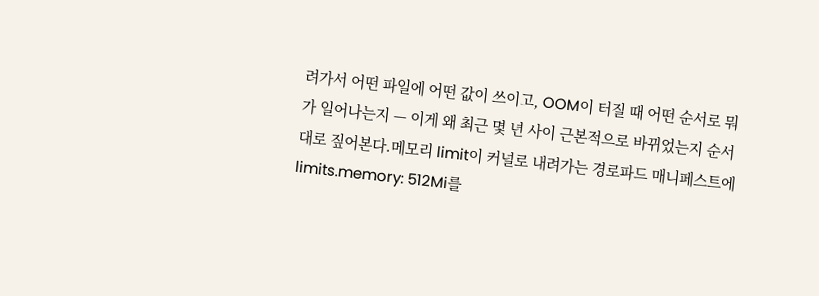려가서 어떤 파일에 어떤 값이 쓰이고, OOM이 터질 때 어떤 순서로 뭐가 일어나는지 — 이게 왜 최근 몇 년 사이 근본적으로 바뀌었는지 순서대로 짚어본다.메모리 limit이 커널로 내려가는 경로파드 매니페스트에 limits.memory: 512Mi를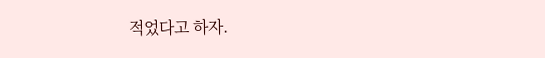적었다고 하자.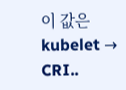이 값은 kubelet → CRI..